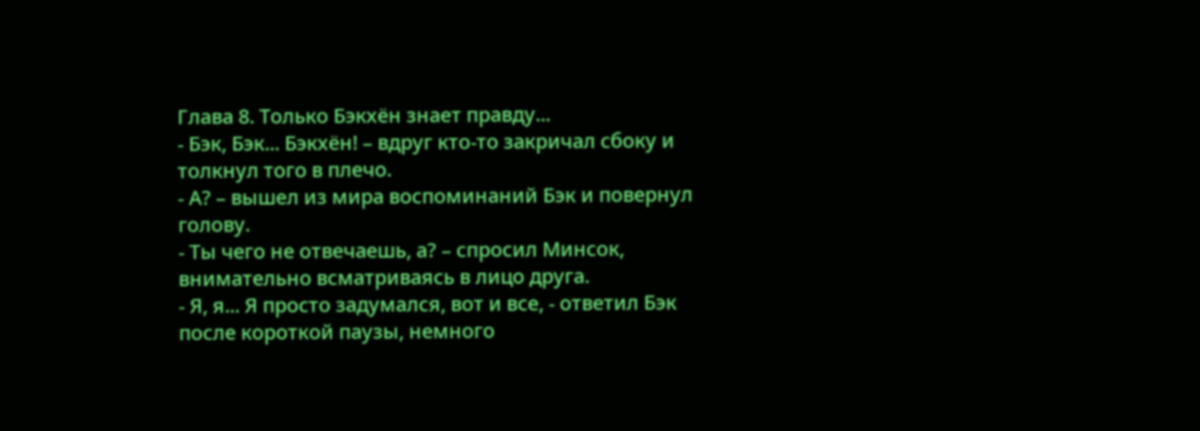Глава 8. Только Бэкхён знает правду...
- Бэк, Бэк... Бэкхён! – вдруг кто-то закричал сбоку и толкнул того в плечо.
- А? – вышел из мира воспоминаний Бэк и повернул голову.
- Ты чего не отвечаешь, а? – спросил Минсок, внимательно всматриваясь в лицо друга.
- Я, я... Я просто задумался, вот и все, - ответил Бэк после короткой паузы, немного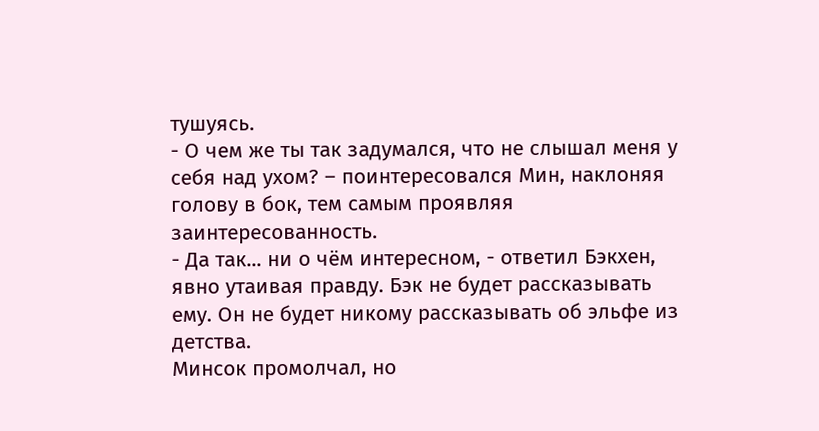тушуясь.
- О чем же ты так задумался, что не слышал меня у себя над ухом? – поинтересовался Мин, наклоняя голову в бок, тем самым проявляя заинтересованность.
- Да так... ни о чём интересном, - ответил Бэкхен, явно утаивая правду. Бэк не будет рассказывать ему. Он не будет никому рассказывать об эльфе из детства.
Минсок промолчал, но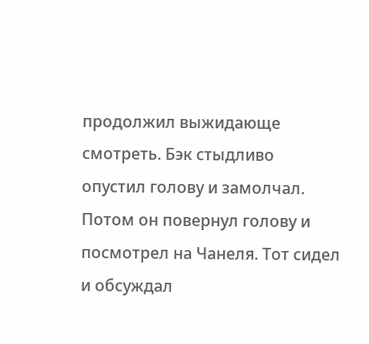продолжил выжидающе смотреть. Бэк стыдливо опустил голову и замолчал. Потом он повернул голову и посмотрел на Чанеля. Тот сидел и обсуждал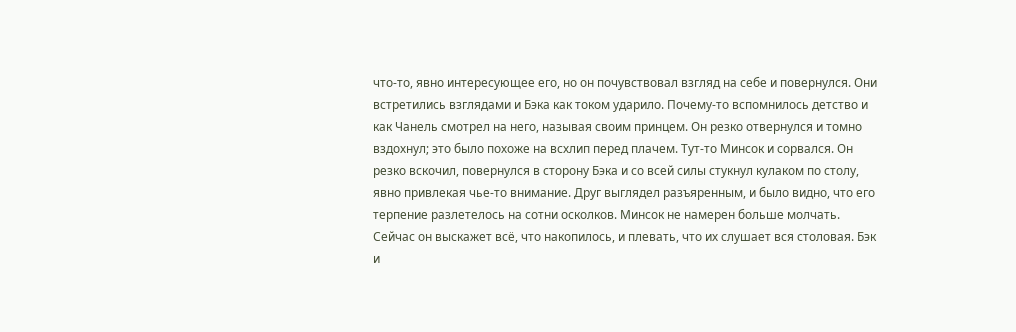что-то, явно интересующее его, но он почувствовал взгляд на себе и повернулся. Они встретились взглядами и Бэка как током ударило. Почему-то вспомнилось детство и как Чанель смотрел на него, называя своим принцем. Он резко отвернулся и томно вздохнул; это было похоже на всхлип перед плачем. Тут-то Минсок и сорвался. Он резко вскочил, повернулся в сторону Бэка и со всей силы стукнул кулаком по столу, явно привлекая чье-то внимание. Друг выглядел разъяренным, и было видно, что его терпение разлетелось на сотни осколков. Минсок не намерен больше молчать. Сейчас он выскажет всё, что накопилось, и плевать, что их слушает вся столовая. Бэк и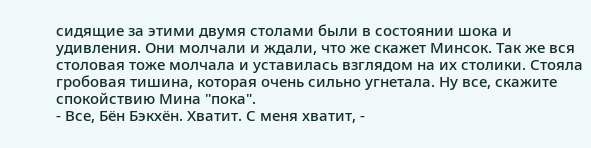сидящие за этими двумя столами были в состоянии шока и удивления. Они молчали и ждали, что же скажет Минсок. Так же вся столовая тоже молчала и уставилась взглядом на их столики. Стояла гробовая тишина, которая очень сильно угнетала. Ну все, скажите спокойствию Мина "пока".
- Все, Бён Бэкхён. Хватит. С меня хватит, -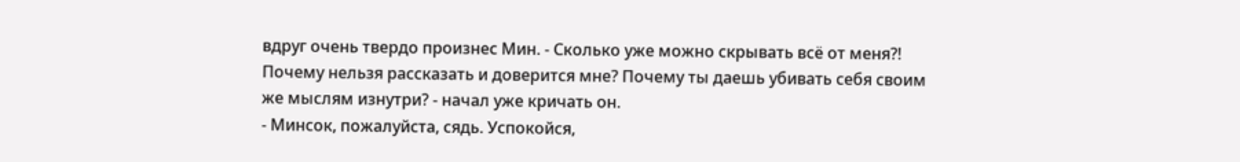вдруг очень твердо произнес Мин. - Сколько уже можно скрывать всё от меня?! Почему нельзя рассказать и доверится мне? Почему ты даешь убивать себя своим же мыслям изнутри? - начал уже кричать он.
- Минсок, пожалуйста, сядь. Успокойся,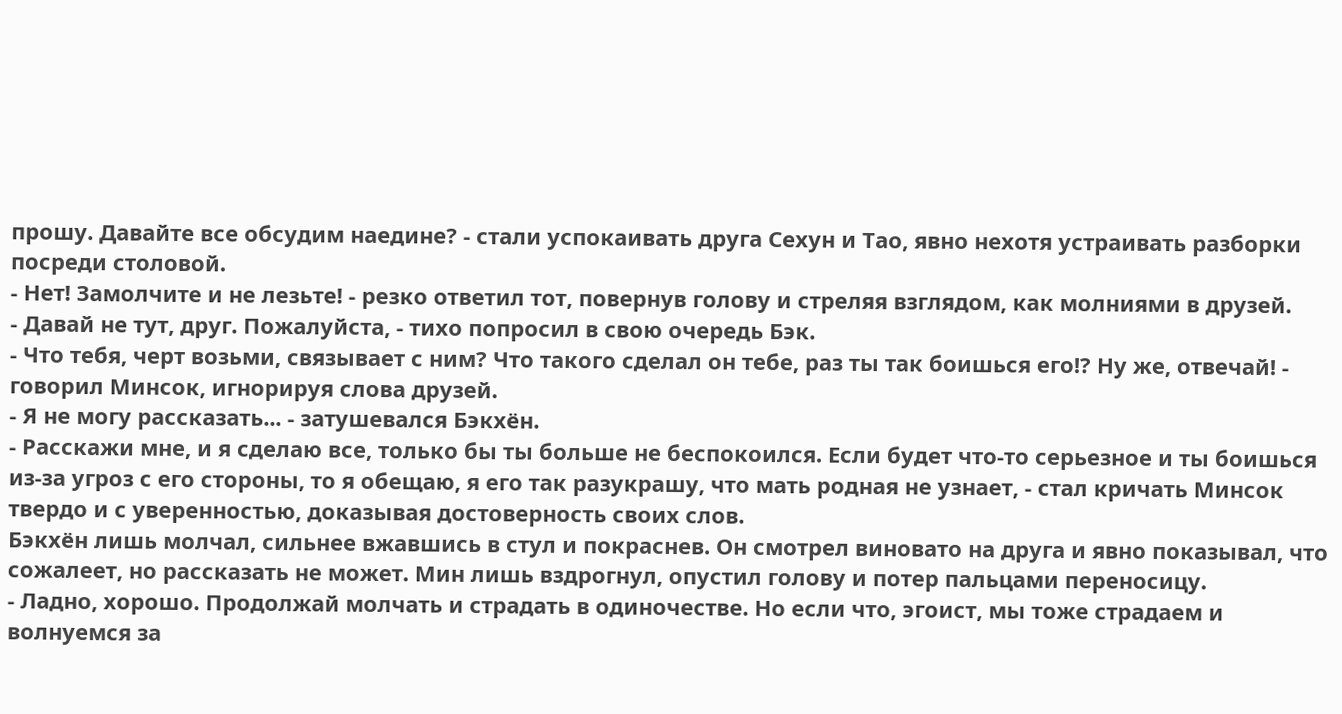прошу. Давайте все обсудим наедине? - стали успокаивать друга Сехун и Тао, явно нехотя устраивать разборки посреди столовой.
- Нет! Замолчите и не лезьте! - резко ответил тот, повернув голову и стреляя взглядом, как молниями в друзей.
- Давай не тут, друг. Пожалуйста, - тихо попросил в свою очередь Бэк.
- Что тебя, черт возьми, связывает с ним? Что такого сделал он тебе, раз ты так боишься его!? Ну же, отвечай! - говорил Минсок, игнорируя слова друзей.
- Я не могу рассказать... - затушевался Бэкхён.
- Расскажи мне, и я сделаю все, только бы ты больше не беспокоился. Если будет что-то серьезное и ты боишься из-за угроз с его стороны, то я обещаю, я его так разукрашу, что мать родная не узнает, - стал кричать Минсок твердо и с уверенностью, доказывая достоверность своих слов.
Бэкхён лишь молчал, сильнее вжавшись в стул и покраснев. Он смотрел виновато на друга и явно показывал, что сожалеет, но рассказать не может. Мин лишь вздрогнул, опустил голову и потер пальцами переносицу.
- Ладно, хорошо. Продолжай молчать и страдать в одиночестве. Но если что, эгоист, мы тоже страдаем и волнуемся за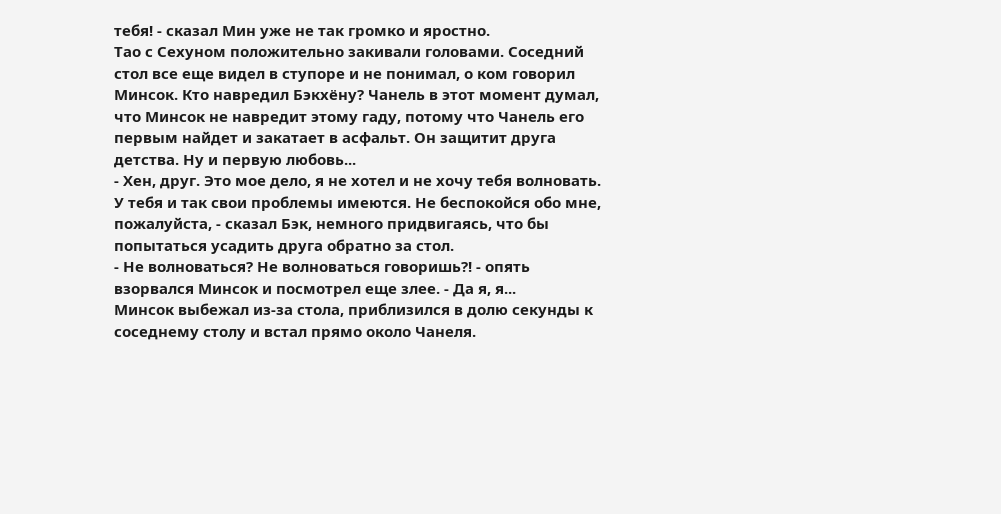тебя! - сказал Мин уже не так громко и яростно.
Тао с Сехуном положительно закивали головами. Соседний стол все еще видел в ступоре и не понимал, о ком говорил Минсок. Кто навредил Бэкхёну? Чанель в этот момент думал, что Минсок не навредит этому гаду, потому что Чанель его первым найдет и закатает в асфальт. Он защитит друга детства. Ну и первую любовь...
- Хен, друг. Это мое дело, я не хотел и не хочу тебя волновать. У тебя и так свои проблемы имеются. Не беспокойся обо мне, пожалуйста, - сказал Бэк, немного придвигаясь, что бы попытаться усадить друга обратно за стол.
- Не волноваться? Не волноваться говоришь?! - опять взорвался Минсок и посмотрел еще злее. - Да я, я...
Минсок выбежал из-за стола, приблизился в долю секунды к соседнему столу и встал прямо около Чанеля.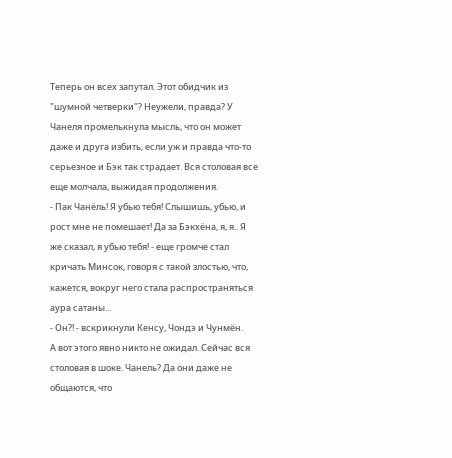Теперь он всех запутал. Этот обидчик из "шумной четверки"? Неужели, правда? У Чанеля промелькнула мысль, что он может даже и друга избить, если уж и правда что-то серьезное и Бэк так страдает. Вся столовая все еще молчала, выжидая продолжения.
- Пак Чанёль! Я убью тебя! Слышишь, убью, и рост мне не помешает! Да за Бэкхёна, я, я.. Я же сказал, я убью тебя! - еще громче стал кричать Минсок, говоря с такой злостью, что, кажется, вокруг него стала распространяться аура сатаны...
- Он?! - вскрикнули Кенсу, Чондэ и Чунмён.
А вот этого явно никто не ожидал. Сейчас вся столовая в шоке. Чанель? Да они даже не общаются, что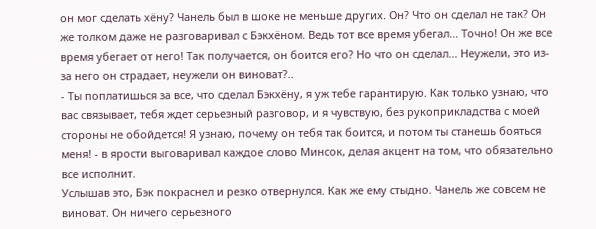он мог сделать хёну? Чанель был в шоке не меньше других. Он? Что он сделал не так? Он же толком даже не разговаривал с Бэкхёном. Ведь тот все время убегал... Точно! Он же все время убегает от него! Так получается, он боится его? Но что он сделал... Неужели, это из-за него он страдает, неужели он виноват?..
- Ты поплатишься за все, что сделал Бэкхёну, я уж тебе гарантирую. Как только узнаю, что вас связывает, тебя ждет серьезный разговор, и я чувствую, без рукоприкладства с моей стороны не обойдется! Я узнаю, почему он тебя так боится, и потом ты станешь бояться меня! - в ярости выговаривал каждое слово Минсок, делая акцент на том, что обязательно все исполнит.
Услышав это, Бэк покраснел и резко отвернулся. Как же ему стыдно. Чанель же совсем не виноват. Он ничего серьезного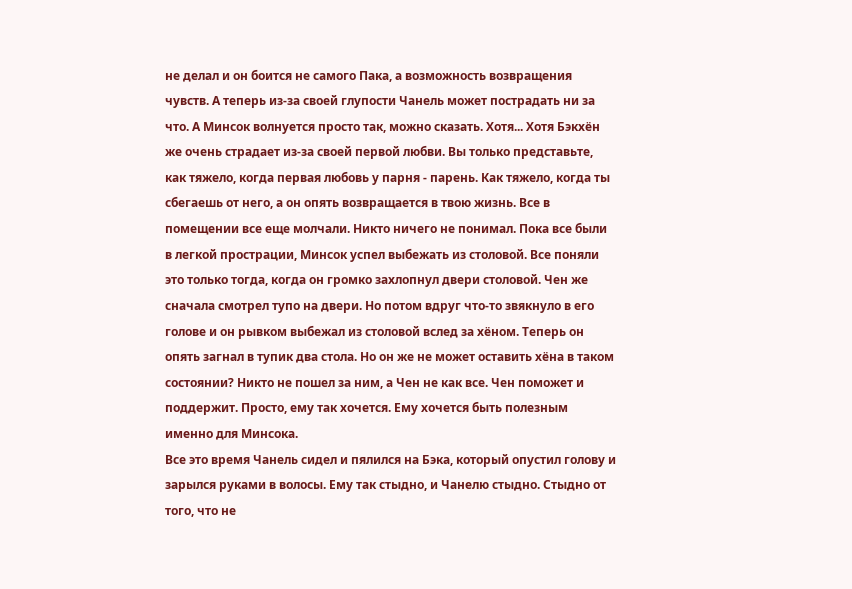не делал и он боится не самого Пака, а возможность возвращения чувств. А теперь из-за своей глупости Чанель может пострадать ни за что. А Минсок волнуется просто так, можно сказать. Хотя... Хотя Бэкхён же очень страдает из-за своей первой любви. Вы только представьте, как тяжело, когда первая любовь у парня - парень. Как тяжело, когда ты сбегаешь от него, а он опять возвращается в твою жизнь. Все в помещении все еще молчали. Никто ничего не понимал. Пока все были в легкой прострации, Минсок успел выбежать из столовой. Все поняли это только тогда, когда он громко захлопнул двери столовой. Чен же сначала смотрел тупо на двери. Но потом вдруг что-то звякнуло в его голове и он рывком выбежал из столовой вслед за хёном. Теперь он опять загнал в тупик два стола. Но он же не может оставить хёна в таком состоянии? Никто не пошел за ним, а Чен не как все. Чен поможет и поддержит. Просто, ему так хочется. Ему хочется быть полезным именно для Минсока.
Все это время Чанель сидел и пялился на Бэка, который опустил голову и зарылся руками в волосы. Ему так стыдно, и Чанелю стыдно. Стыдно от того, что не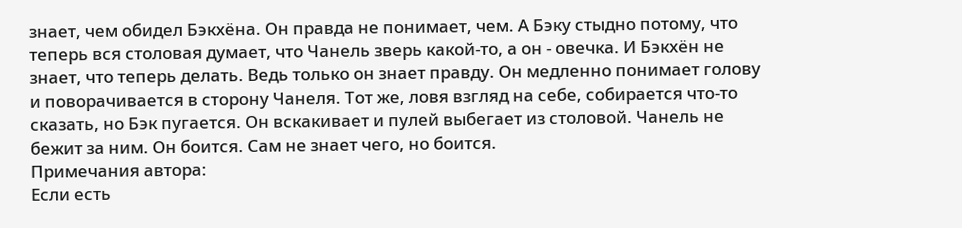знает, чем обидел Бэкхёна. Он правда не понимает, чем. А Бэку стыдно потому, что теперь вся столовая думает, что Чанель зверь какой-то, а он - овечка. И Бэкхён не знает, что теперь делать. Ведь только он знает правду. Он медленно понимает голову и поворачивается в сторону Чанеля. Тот же, ловя взгляд на себе, собирается что-то сказать, но Бэк пугается. Он вскакивает и пулей выбегает из столовой. Чанель не бежит за ним. Он боится. Сам не знает чего, но боится.
Примечания автора:
Если есть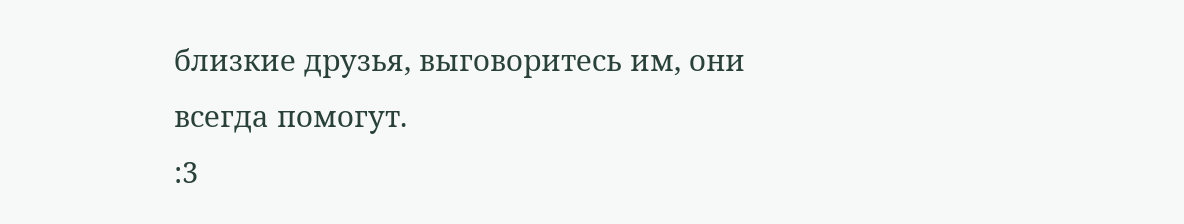близкие друзья, выговоритесь им, они всегда помогут.
:3